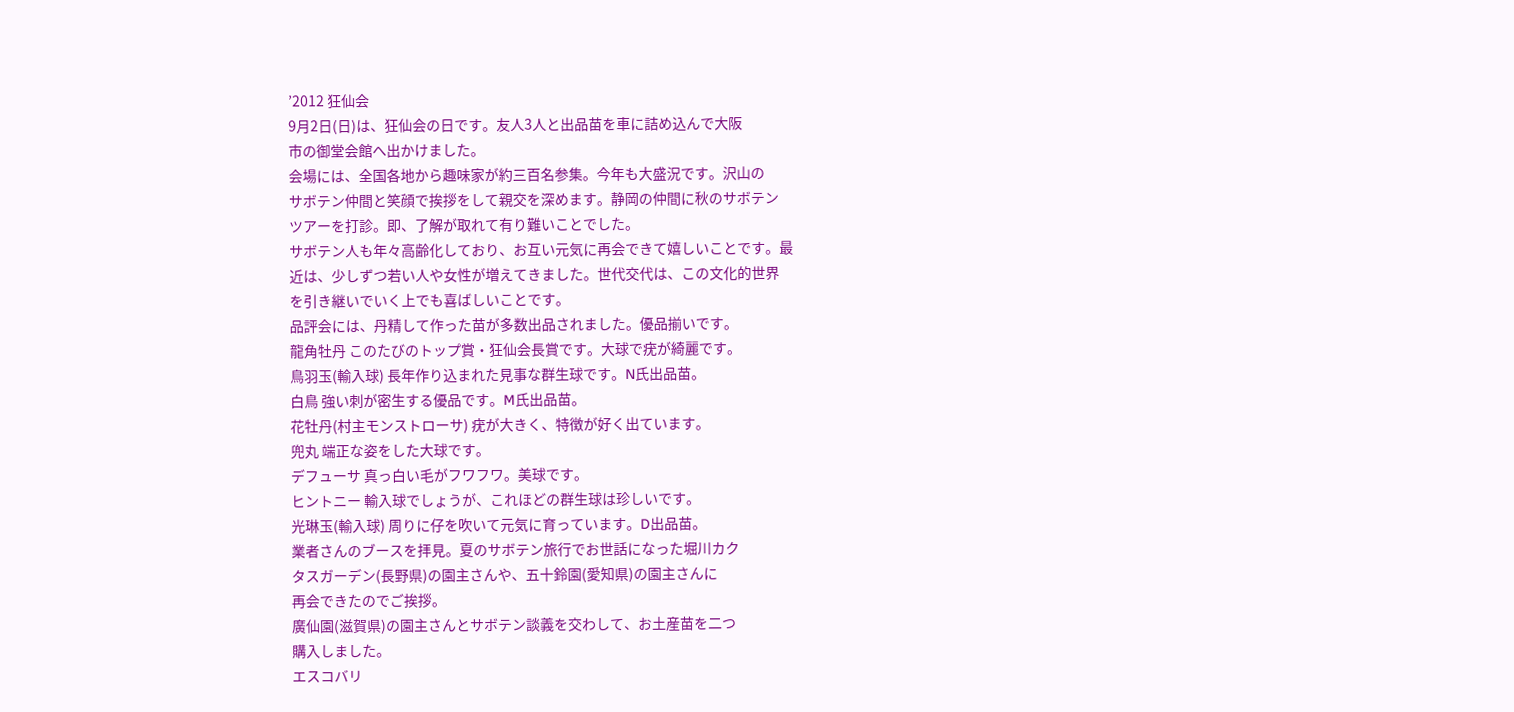’2012 狂仙会
9月2日(日)は、狂仙会の日です。友人3人と出品苗を車に詰め込んで大阪
市の御堂会館へ出かけました。
会場には、全国各地から趣味家が約三百名参集。今年も大盛況です。沢山の
サボテン仲間と笑顔で挨拶をして親交を深めます。静岡の仲間に秋のサボテン
ツアーを打診。即、了解が取れて有り難いことでした。
サボテン人も年々高齢化しており、お互い元気に再会できて嬉しいことです。最
近は、少しずつ若い人や女性が増えてきました。世代交代は、この文化的世界
を引き継いでいく上でも喜ばしいことです。
品評会には、丹精して作った苗が多数出品されました。優品揃いです。
龍角牡丹 このたびのトップ賞・狂仙会長賞です。大球で疣が綺麗です。
鳥羽玉(輸入球) 長年作り込まれた見事な群生球です。N氏出品苗。
白鳥 強い刺が密生する優品です。M氏出品苗。
花牡丹(村主モンストローサ) 疣が大きく、特徴が好く出ています。
兜丸 端正な姿をした大球です。
デフューサ 真っ白い毛がフワフワ。美球です。
ヒントニー 輸入球でしょうが、これほどの群生球は珍しいです。
光琳玉(輸入球) 周りに仔を吹いて元気に育っています。D出品苗。
業者さんのブースを拝見。夏のサボテン旅行でお世話になった堀川カク
タスガーデン(長野県)の園主さんや、五十鈴園(愛知県)の園主さんに
再会できたのでご挨拶。
廣仙園(滋賀県)の園主さんとサボテン談義を交わして、お土産苗を二つ
購入しました。
エスコバリ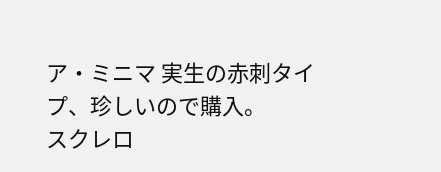ア・ミニマ 実生の赤刺タイプ、珍しいので購入。
スクレロ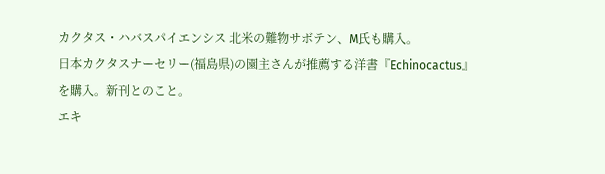カクタス・ハバスパイエンシス 北米の難物サボテン、M氏も購入。
日本カクタスナーセリー(福島県)の園主さんが推薦する洋書『Echinocactus』
を購入。新刊とのこと。
エキ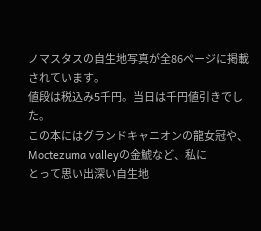ノマスタスの自生地写真が全86ページに掲載されています。
値段は税込み5千円。当日は千円値引きでした。
この本にはグランドキャニオンの龍女冠や、Moctezuma valleyの金鯱など、私に
とって思い出深い自生地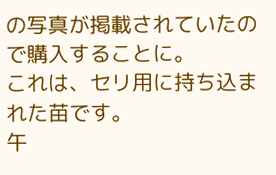の写真が掲載されていたので購入することに。
これは、セリ用に持ち込まれた苗です。
午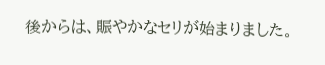後からは、賑やかなセリが始まりました。